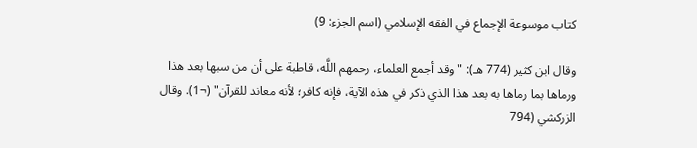كتاب موسوعة الإجماع في الفقه الإسلامي (اسم الجزء: 9)

وقال ابن كثير (774 هـ): "وقد أجمع العلماء، رحمهم اللَّه، قاطبة على أن من سبها بعد هذا ورماها بما رماها به بعد هذا الذي ذكر في هذه الآية، فإنه كافر؛ لأنه معاند للقرآن" (¬1). وقال الزركشي (794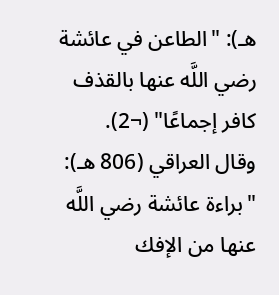هـ): "الطاعن في عائشة رضي اللَّه عنها بالقذف كافر إجماعًا" (¬2).
وقال العراقي (806 هـ): "براءة عائشة رضي اللَّه عنها من الإفك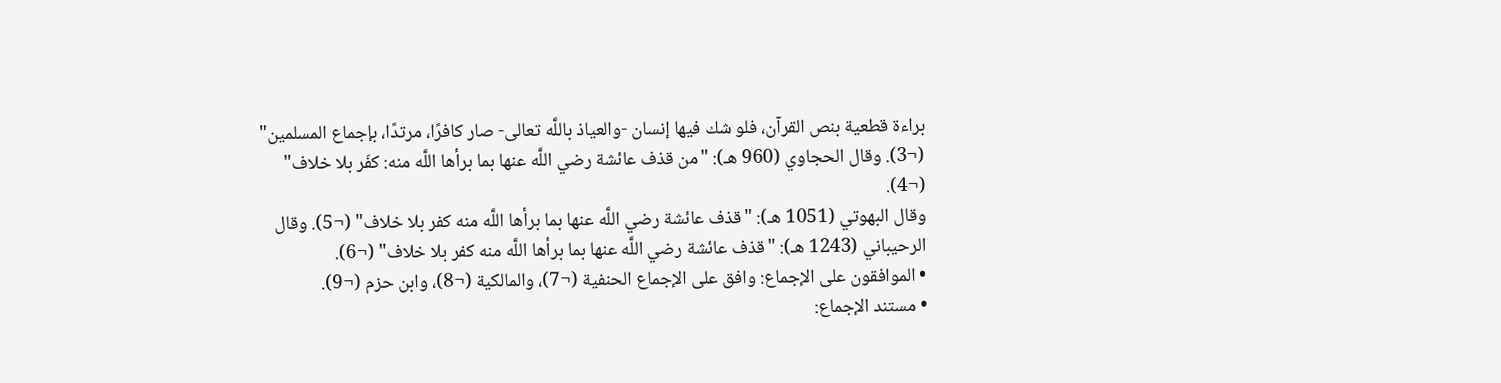براءة قطعية بنص القرآن، فلو شك فيها إنسان -والعياذ باللَّه تعالى- صار كافرًا، مرتدًا، بإجماع المسلمين" (¬3). وقال الحجاوي (960 هـ): "من قذف عائشة رضي اللَّه عنها بما برأها اللَّه منه: كفَر بلا خلاف" (¬4).
وقال البهوتي (1051 هـ): "قذف عائشة رضي اللَّه عنها بما برأها اللَّه منه كفر بلا خلاف" (¬5). وقال الرحيباني (1243 هـ): "قذف عائشة رضي اللَّه عنها بما برأها اللَّه منه كفر بلا خلاف" (¬6).
• الموافقون على الإجماع: وافق على الإجماع الحنفية (¬7)، والمالكية (¬8)، وابن حزم (¬9).
• مستند الإجماع: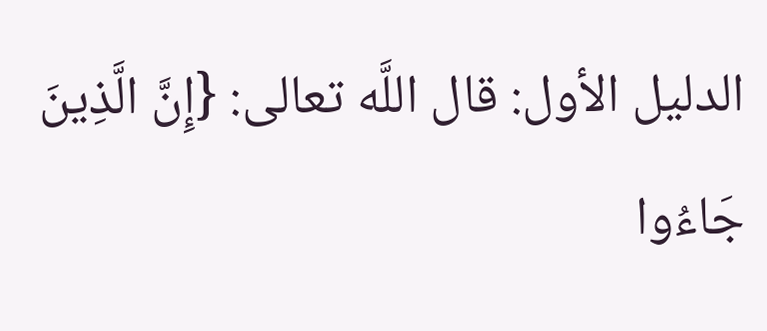الدليل الأول: قال اللَّه تعالى: {إِنَّ الَّذِينَ جَاءُوا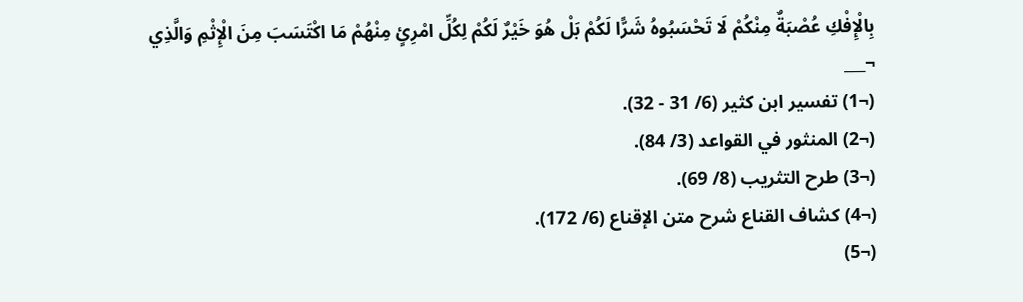بِالْإِفْكِ عُصْبَةٌ مِنْكُمْ لَا تَحْسَبُوهُ شَرًّا لَكُمْ بَلْ هُوَ خَيْرٌ لَكُمْ لِكُلِّ امْرِئٍ مِنْهُمْ مَا اكْتَسَبَ مِنَ الْإِثْمِ وَالَّذِي
¬___
(¬1) تفسير ابن كثير (6/ 31 - 32).
(¬2) المنثور في القواعد (3/ 84).
(¬3) طرح التثريب (8/ 69).
(¬4) كشاف القناع شرح متن الإقناع (6/ 172).
(¬5)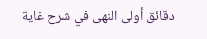دقائق أولى النهى في شرح غاية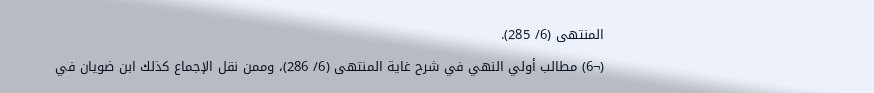المنتهى (6/ 285).
(¬6) مطالب أولي النهي في شرح غاية المنتهى (6/ 286)، وممن نقل الإجماع كذلك ابن ضويان في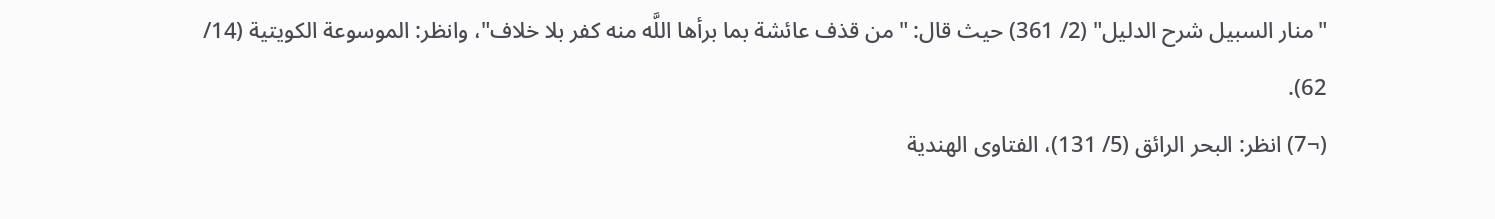"منار السبيل شرح الدليل" (2/ 361) حيث قال: "من قذف عائشة بما برأها اللَّه منه كفر بلا خلاف"، وانظر: الموسوعة الكويتية (14/ 62).
(¬7) انظر: البحر الرائق (5/ 131)، الفتاوى الهندية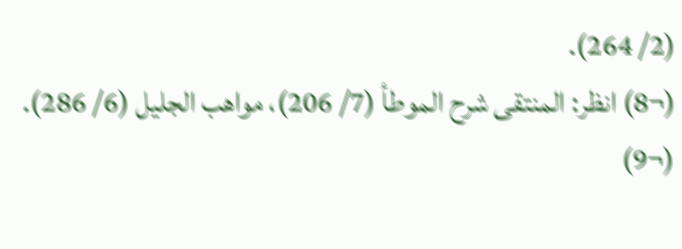(2/ 264).
(¬8) انظر: المنتقى شرح الموطأ (7/ 206)، مواهب الجليل (6/ 286).
(¬9)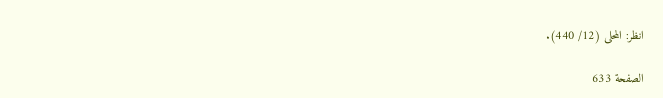انظر: المحلى (12/ 440).

الصفحة 633